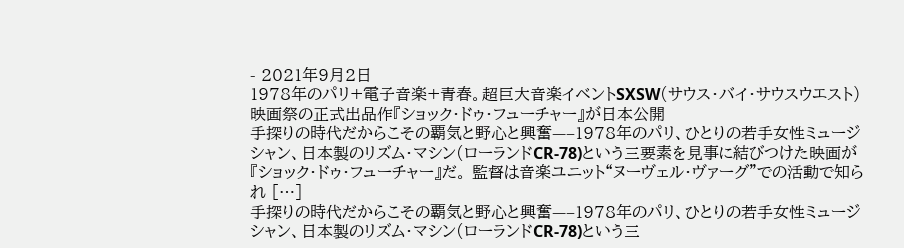- 2021年9月2日
1978年のパリ+電子音楽+青春。超巨大音楽イベントSXSW(サウス・バイ・サウスウエスト)映画祭の正式出品作『ショック・ドゥ・フューチャー』が日本公開
手探りの時代だからこその覇気と野心と興奮—–1978年のパリ、ひとりの若手女性ミュージシャン、日本製のリズム・マシン(ローランドCR-78)という三要素を見事に結びつけた映画が『ショック・ドゥ・フューチャー』だ。 監督は音楽ユニット“ヌーヴェル・ヴァーグ”での活動で知られ […]
手探りの時代だからこその覇気と野心と興奮—–1978年のパリ、ひとりの若手女性ミュージシャン、日本製のリズム・マシン(ローランドCR-78)という三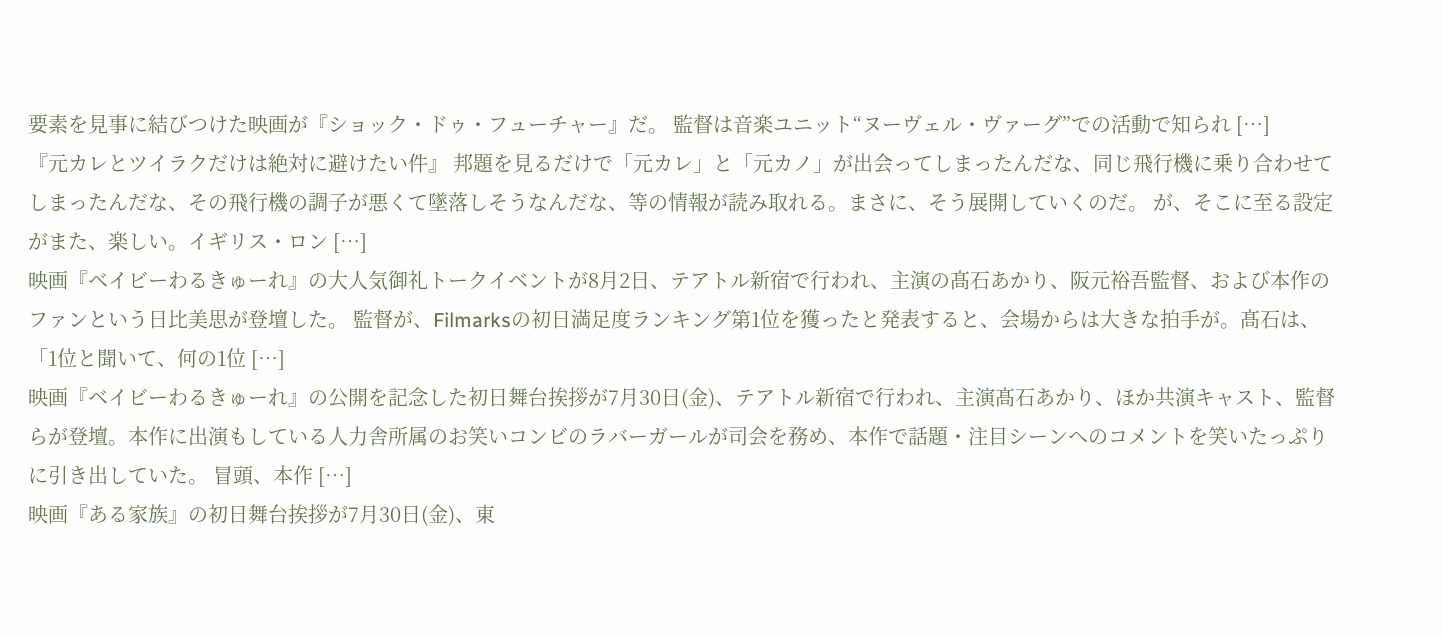要素を見事に結びつけた映画が『ショック・ドゥ・フューチャー』だ。 監督は音楽ユニット“ヌーヴェル・ヴァーグ”での活動で知られ […]
『元カレとツイラクだけは絶対に避けたい件』 邦題を見るだけで「元カレ」と「元カノ」が出会ってしまったんだな、同じ飛行機に乗り合わせてしまったんだな、その飛行機の調子が悪くて墜落しそうなんだな、等の情報が読み取れる。まさに、そう展開していくのだ。 が、そこに至る設定がまた、楽しい。イギリス・ロン […]
映画『ベイビーわるきゅーれ』の大人気御礼トークイベントが8月2日、テアトル新宿で行われ、主演の髙石あかり、阪元裕吾監督、および本作のファンという日比美思が登壇した。 監督が、Filmarksの初日満足度ランキング第1位を獲ったと発表すると、会場からは大きな拍手が。髙石は、「1位と聞いて、何の1位 […]
映画『ベイビーわるきゅーれ』の公開を記念した初日舞台挨拶が7月30日(金)、テアトル新宿で行われ、主演髙石あかり、ほか共演キャスト、監督らが登壇。本作に出演もしている人力舎所属のお笑いコンビのラバーガールが司会を務め、本作で話題・注目シーンへのコメントを笑いたっぷりに引き出していた。 冒頭、本作 […]
映画『ある家族』の初日舞台挨拶が7月30日(金)、東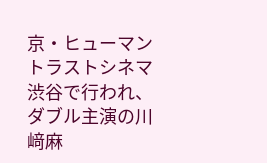京・ヒューマントラストシネマ渋谷で行われ、ダブル主演の川﨑麻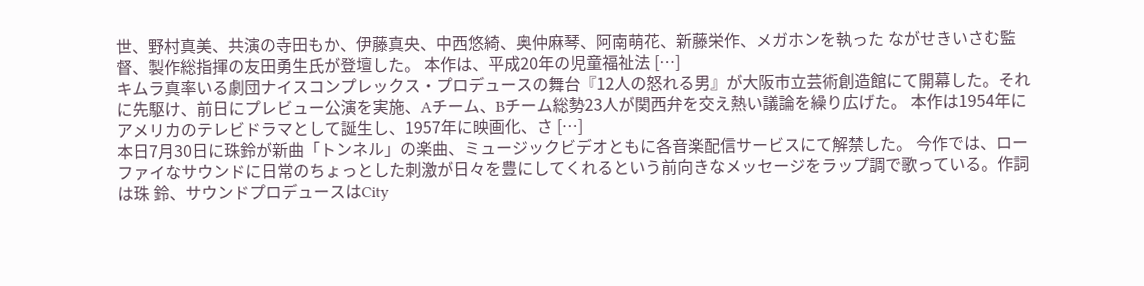世、野村真美、共演の寺田もか、伊藤真央、中西悠綺、奥仲麻琴、阿南萌花、新藤栄作、メガホンを執った ながせきいさむ監督、製作総指揮の友田勇生氏が登壇した。 本作は、平成20年の児童福祉法 […]
キムラ真率いる劇団ナイスコンプレックス・プロデュースの舞台『12人の怒れる男』が大阪市立芸術創造館にて開幕した。それに先駆け、前日にプレビュー公演を実施、Aチーム、Bチーム総勢23人が関西弁を交え熱い議論を繰り広げた。 本作は1954年にアメリカのテレビドラマとして誕生し、1957年に映画化、さ […]
本日7月30日に珠鈴が新曲「トンネル」の楽曲、ミュージックビデオともに各音楽配信サービスにて解禁した。 今作では、ローファイなサウンドに日常のちょっとした刺激が日々を豊にしてくれるという前向きなメッセージをラップ調で歌っている。作詞は珠 鈴、サウンドプロデュースはCity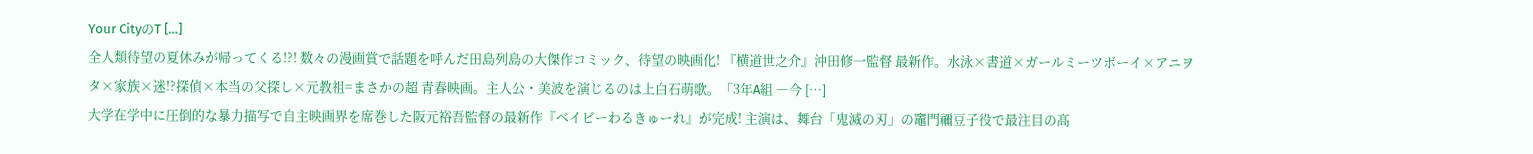Your CityのT […]
全人類待望の夏休みが帰ってくる!?! 数々の漫画賞で話題を呼んだ田島列島の大傑作コミック、待望の映画化! 『横道世之介』沖田修一監督 最新作。水泳×書道×ガールミーツボーイ×アニヲタ×家族×迷!?探偵×本当の父探し×元教祖=まさかの超 青春映画。主人公・美波を演じるのは上白石萌歌。「3年A組 ―今 […]
大学在学中に圧倒的な暴力描写で自主映画界を席巻した阪元裕吾監督の最新作『ベイビーわるきゅーれ』が完成! 主演は、舞台「鬼滅の刃」の竈門禰豆子役で最注目の髙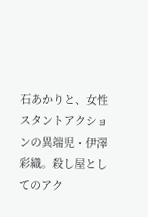石あかりと、女性スタントアクションの異端児・伊澤彩織。殺し屋としてのアク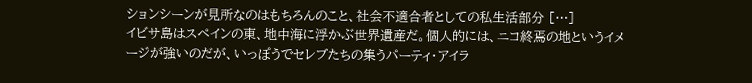ションシーンが見所なのはもちろんのこと、社会不適合者としての私生活部分 […]
イビサ島はスペインの東、地中海に浮かぶ世界遺産だ。個人的には、ニコ終焉の地というイメージが強いのだが、いっぽうでセレブたちの集うパーティ・アイラ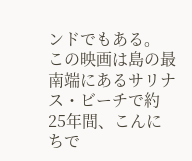ンドでもある。 この映画は島の最南端にあるサリナス・ビーチで約25年間、こんにちで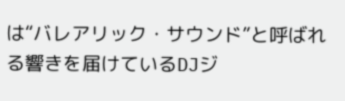は“バレアリック・サウンド”と呼ばれる響きを届けているDJジ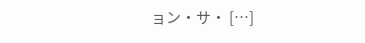ョン・サ・ […]